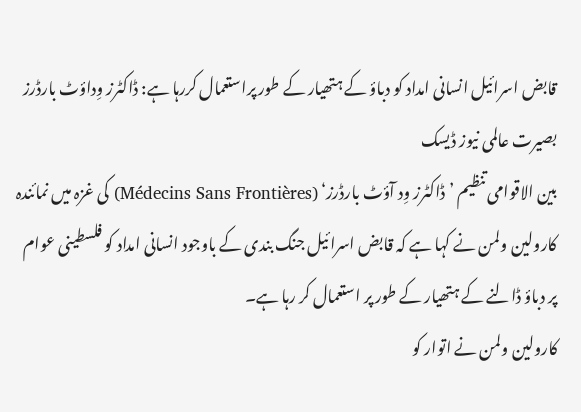قابض اسرائیل انسانی امداد کو دباؤ کے ہتھیار کے طور پراستعمال کررہا ہے: ڈاکٹرز وِداؤٹ بارڈرز
بصیرت عالمی نیوز ڈیسک
بین الاقوامی تنظیم ’ڈاکٹرز وِد آؤٹ بارڈرز‘ (Médecins Sans Frontières) کی غزہ میں نمائندہ کارولین ولمن نے کہا ہے کہ قابض اسرائیل جنگ بندی کے باوجود انسانی امداد کو فلسطینی عوام پر دباؤ ڈالنے کے ہتھیار کے طور پر استعمال کر رہا ہے۔
کارولین ولمن نے اتوار کو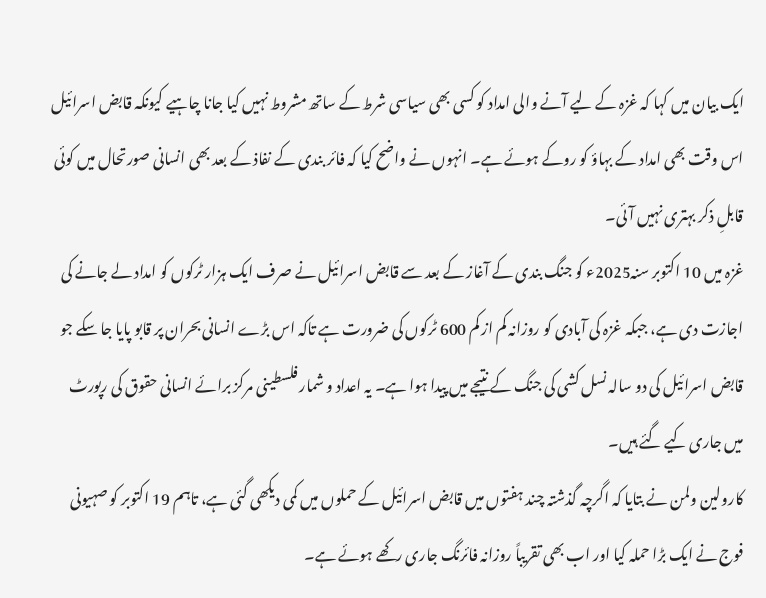ایک بیان میں کہا کہ غزہ کے لیے آنے والی امداد کو کسی بھی سیاسی شرط کے ساتھ مشروط نہیں کیا جانا چاہیے کیونکہ قابض اسرائیل اس وقت بھی امداد کے بہاؤ کو روکے ہوئے ہے۔ انہوں نے واضح کیا کہ فائر بندی کے نفاذ کے بعد بھی انسانی صورتحال میں کوئی قابلِ ذکر بہتری نہیں آئی۔
غزہ میں 10 اکتوبر سنہ2025ء کو جنگ بندی کے آغاز کے بعد سے قابض اسرائیل نے صرف ایک ہزار ٹرکوں کو امداد لے جانے کی اجازت دی ہے، جبکہ غزہ کی آبادی کو روزانہ کم از کم 600 ٹرکوں کی ضرورت ہے تاکہ اس بڑے انسانی بحران پر قابو پایا جا سکے جو قابض اسرائیل کی دو سالہ نسل کشی کی جنگ کے نتیجے میں پیدا ہوا ہے۔ یہ اعداد و شمار فلسطینی مرکز برائے انسانی حقوق کی رپورٹ میں جاری کیے گئے ہیں۔
کارولین ولمن نے بتایا کہ اگرچہ گذشتہ چند ہفتوں میں قابض اسرائیل کے حملوں میں کمی دیکھی گئی ہے، تاہم 19 اکتوبر کو صہیونی فوج نے ایک بڑا حملہ کیا اور اب بھی تقریباً روزانہ فائرنگ جاری رکھے ہوئے ہے۔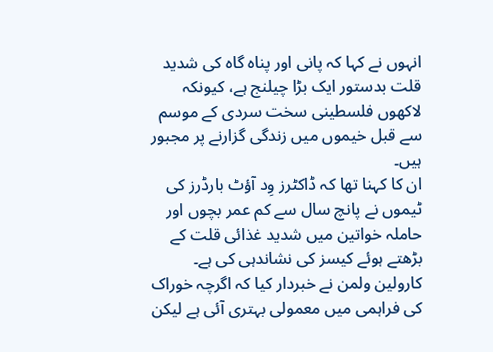انہوں نے کہا کہ پانی اور پناہ گاہ کی شدید قلت بدستور ایک بڑا چیلنج ہے، کیونکہ لاکھوں فلسطینی سخت سردی کے موسم سے قبل خیموں میں زندگی گزارنے پر مجبور ہیں۔
ان کا کہنا تھا کہ ڈاکٹرز وِد آؤٹ بارڈرز کی ٹیموں نے پانچ سال سے کم عمر بچوں اور حاملہ خواتین میں شدید غذائی قلت کے بڑھتے ہوئے کیسز کی نشاندہی کی ہے۔ کارولین ولمن نے خبردار کیا کہ اگرچہ خوراک کی فراہمی میں معمولی بہتری آئی ہے لیکن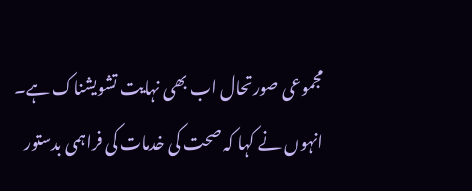مجموعی صورتحال اب بھی نہایت تشویشناک ہے۔
انہوں نے کہا کہ صحت کی خدمات کی فراہمی بدستور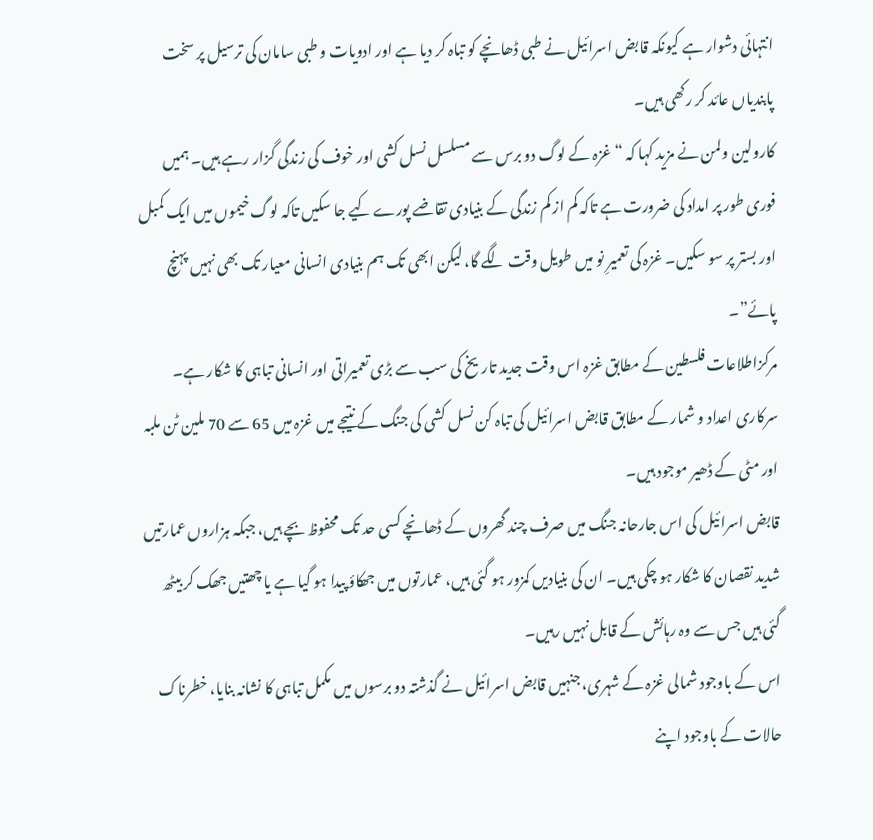انتہائی دشوار ہے کیونکہ قابض اسرائیل نے طبی ڈھانچے کو تباہ کر دیا ہے اور ادویات و طبی سامان کی ترسیل پر سخت پابندیاں عائد کر رکھی ہیں۔
کارولین ولمن نے مزید کہا کہ “غزہ کے لوگ دو برس سے مسلسل نسل کشی اور خوف کی زندگی گزار رہے ہیں۔ ہمیں فوری طور پر امداد کی ضرورت ہے تاکہ کم از کم زندگی کے بنیادی تقاضے پورے کیے جا سکیں تاکہ لوگ خیموں میں ایک کمبل اور بستر پر سو سکیں۔ غزہ کی تعمیرِ نو میں طویل وقت لگے گا، لیکن ابھی تک ہم بنیادی انسانی معیار تک بھی نہیں پہنچ پائے”۔
مرکزاطلاعات فلسطین کے مطابق غزہ اس وقت جدید تاریخ کی سب سے بڑی تعمیراتی اور انسانی تباہی کا شکار ہے۔ سرکاری اعداد و شمار کے مطابق قابض اسرائیل کی تباہ کن نسل کشی کی جنگ کے نتیجے میں غزہ میں 65 سے 70 ملین ٹن ملبہ اور مٹی کے ڈھیر موجود ہیں۔
قابض اسرائیل کی اس جارحانہ جنگ میں صرف چند گھروں کے ڈھانچے کسی حد تک محفوظ بچے ہیں، جبکہ ہزاروں عمارتیں شدید نقصان کا شکار ہو چکی ہیں۔ ان کی بنیادیں کمزور ہو گئی ہیں، عمارتوں میں جھکاؤ پیدا ہو گیا ہے یا چھتیں جھک کر بیٹھ گئی ہیں جس سے وہ رہائش کے قابل نہیں رہیں۔
اس کے باوجود شمالی غزہ کے شہری، جنہیں قابض اسرائیل نے گذشتہ دو برسوں میں مکمل تباہی کا نشانہ بنایا، خطرناک حالات کے باوجود اپنے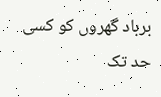برباد گھروں کو کسی حد تک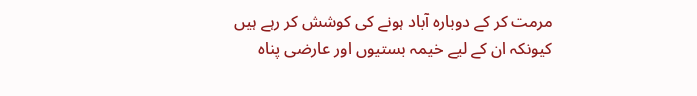مرمت کر کے دوبارہ آباد ہونے کی کوشش کر رہے ہیں کیونکہ ان کے لیے خیمہ بستیوں اور عارضی پناہ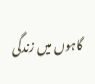گاہوں میں زندگی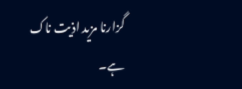گزارنا مزید اذیت ناک ہے۔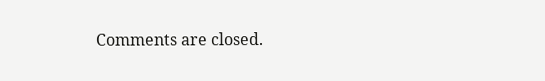Comments are closed.